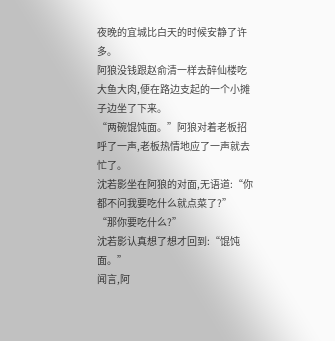夜晚的宜城比白天的时候安静了许多。
阿狼没钱跟赵俞清一样去醉仙楼吃大鱼大肉,便在路边支起的一个小摊子边坐了下来。
“两碗馄饨面。”阿狼对着老板招呼了一声,老板热情地应了一声就去忙了。
沈若影坐在阿狼的对面,无语道:“你都不问我要吃什么就点菜了?”
“那你要吃什么?”
沈若影认真想了想才回到:“馄饨面。”
闻言,阿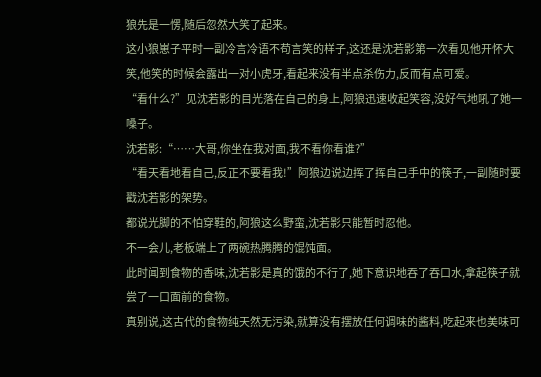狼先是一愣,随后忽然大笑了起来。
这小狼崽子平时一副冷言冷语不苟言笑的样子,这还是沈若影第一次看见他开怀大笑,他笑的时候会露出一对小虎牙,看起来没有半点杀伤力,反而有点可爱。
“看什么?”见沈若影的目光落在自己的身上,阿狼迅速收起笑容,没好气地吼了她一嗓子。
沈若影:“……大哥,你坐在我对面,我不看你看谁?”
“看天看地看自己,反正不要看我!”阿狼边说边挥了挥自己手中的筷子,一副随时要戳沈若影的架势。
都说光脚的不怕穿鞋的,阿狼这么野蛮,沈若影只能暂时忍他。
不一会儿,老板端上了两碗热腾腾的馄饨面。
此时闻到食物的香味,沈若影是真的饿的不行了,她下意识地吞了吞口水,拿起筷子就尝了一口面前的食物。
真别说,这古代的食物纯天然无污染,就算没有摆放任何调味的酱料,吃起来也美味可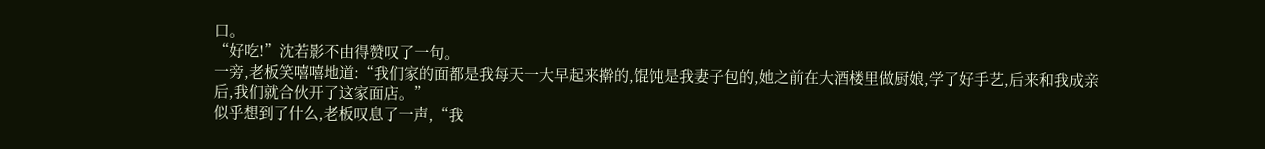口。
“好吃!”沈若影不由得赞叹了一句。
一旁,老板笑嘻嘻地道:“我们家的面都是我每天一大早起来擀的,馄饨是我妻子包的,她之前在大酒楼里做厨娘,学了好手艺,后来和我成亲后,我们就合伙开了这家面店。”
似乎想到了什么,老板叹息了一声,“我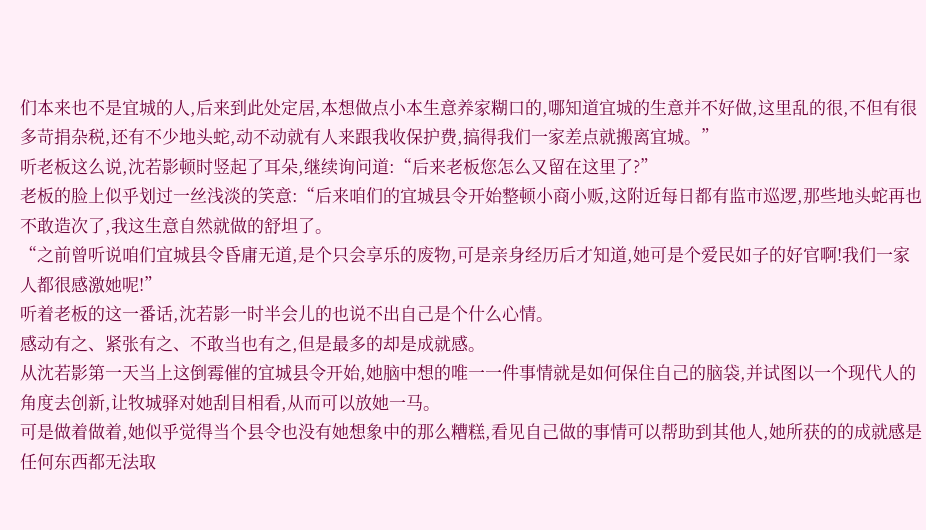们本来也不是宜城的人,后来到此处定居,本想做点小本生意养家糊口的,哪知道宜城的生意并不好做,这里乱的很,不但有很多苛捐杂税,还有不少地头蛇,动不动就有人来跟我收保护费,搞得我们一家差点就搬离宜城。”
听老板这么说,沈若影顿时竖起了耳朵,继续询问道:“后来老板您怎么又留在这里了?”
老板的脸上似乎划过一丝浅淡的笑意:“后来咱们的宜城县令开始整顿小商小贩,这附近每日都有监市巡逻,那些地头蛇再也不敢造次了,我这生意自然就做的舒坦了。
“之前曾听说咱们宜城县令昏庸无道,是个只会享乐的废物,可是亲身经历后才知道,她可是个爱民如子的好官啊!我们一家人都很感激她呢!”
听着老板的这一番话,沈若影一时半会儿的也说不出自己是个什么心情。
感动有之、紧张有之、不敢当也有之,但是最多的却是成就感。
从沈若影第一天当上这倒霉催的宜城县令开始,她脑中想的唯一一件事情就是如何保住自己的脑袋,并试图以一个现代人的角度去创新,让牧城驿对她刮目相看,从而可以放她一马。
可是做着做着,她似乎觉得当个县令也没有她想象中的那么糟糕,看见自己做的事情可以帮助到其他人,她所获的的成就感是任何东西都无法取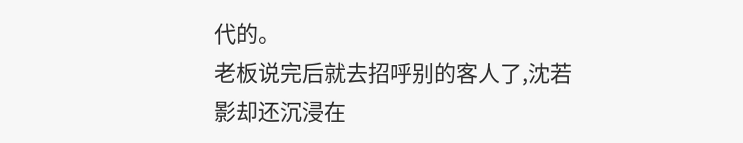代的。
老板说完后就去招呼别的客人了,沈若影却还沉浸在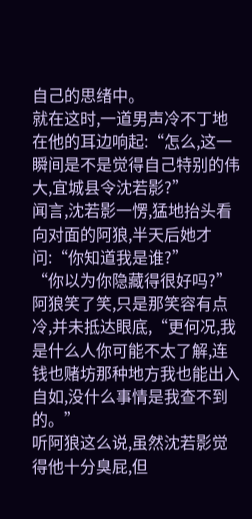自己的思绪中。
就在这时,一道男声冷不丁地在他的耳边响起:“怎么,这一瞬间是不是觉得自己特别的伟大,宜城县令沈若影?”
闻言,沈若影一愣,猛地抬头看向对面的阿狼,半天后她才问:“你知道我是谁?”
“你以为你隐藏得很好吗?”阿狼笑了笑,只是那笑容有点冷,并未抵达眼底,“更何况,我是什么人你可能不太了解,连钱也赌坊那种地方我也能出入自如,没什么事情是我查不到的。”
听阿狼这么说,虽然沈若影觉得他十分臭屁,但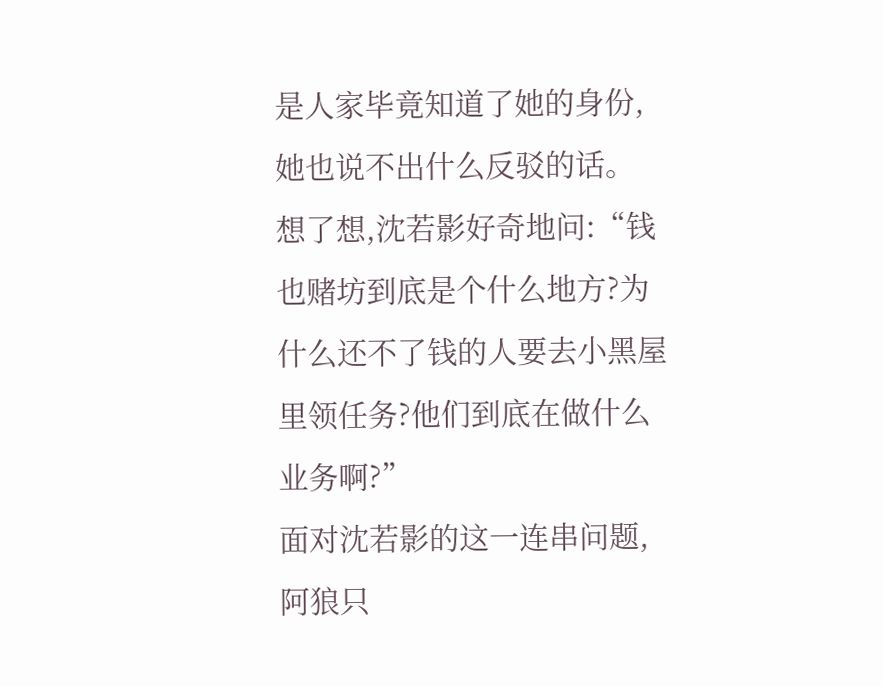是人家毕竟知道了她的身份,她也说不出什么反驳的话。
想了想,沈若影好奇地问:“钱也赌坊到底是个什么地方?为什么还不了钱的人要去小黑屋里领任务?他们到底在做什么业务啊?”
面对沈若影的这一连串问题,阿狼只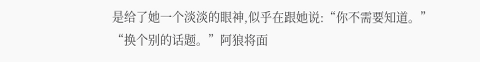是给了她一个淡淡的眼神,似乎在跟她说:“你不需要知道。”
“换个别的话题。”阿狼将面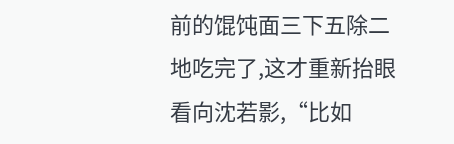前的馄饨面三下五除二地吃完了,这才重新抬眼看向沈若影,“比如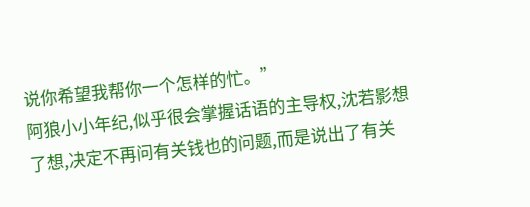说你希望我帮你一个怎样的忙。”
阿狼小小年纪,似乎很会掌握话语的主导权,沈若影想了想,决定不再问有关钱也的问题,而是说出了有关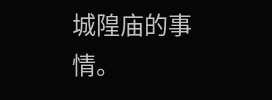城隍庙的事情。